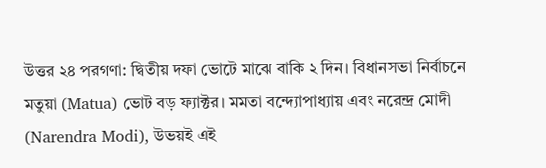উত্তর ২৪ পরগণা: দ্বিতীয় দফা ভোটে মাঝে বাকি ২ দিন। বিধানসভা নির্বাচনে মতুয়া (Matua) ভোট বড় ফ্যাক্টর। মমতা বন্দ্যোপাধ্যায় এবং নরেন্দ্র মোদী (Narendra Modi), উভয়ই এই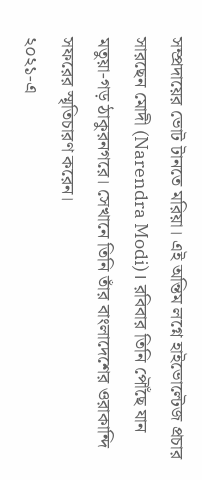সম্প্রদায়ের ভোট টানতে মরিয়া। এই অন্তিম লগ্নে হাইভোল্টেজ প্রচার সারছেন মোদী (Narendra Modi)। রবিবার তিনি পৌঁছে যান মতুয়া-গড় ঠাকুরনগরে। সেখানে তিনি তাঁর বাংলাদেশের ওরাকান্দি সফরের স্মৃতিচারণ করেন।
২০২১-এ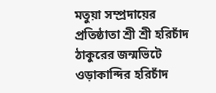মতুয়া সম্প্রদায়ের প্রতিষ্ঠাতা শ্রী শ্রী হরিচাঁদ ঠাকুরের জন্মভিটে ওড়াকান্দির হরিচাঁদ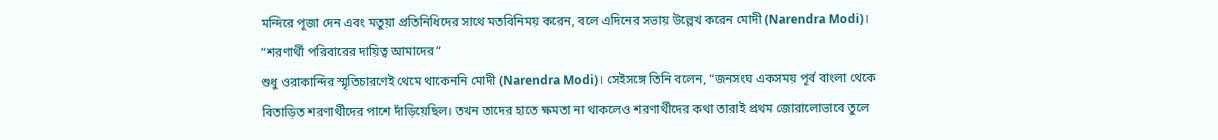মন্দিরে পূজা দেন এবং মতুয়া প্রতিনিধিদের সাথে মতবিনিময় করেন, বলে এদিনের সভায় উল্লেখ করেন মোদী (Narendra Modi)।
“শরণার্থী পরিবারের দায়িত্ব আমাদের”
শুধু ওরাকান্দির স্মৃতিচারণেই থেমে থাকেননি মোদী (Narendra Modi)। সেইসঙ্গে তিনি বলেন, “জনসংঘ একসময় পূর্ব বাংলা থেকে বিতাড়িত শরণার্থীদের পাশে দাঁড়িয়েছিল। তখন তাদের হাতে ক্ষমতা না থাকলেও শরণার্থীদের কথা তারাই প্রথম জোরালোভাবে তুলে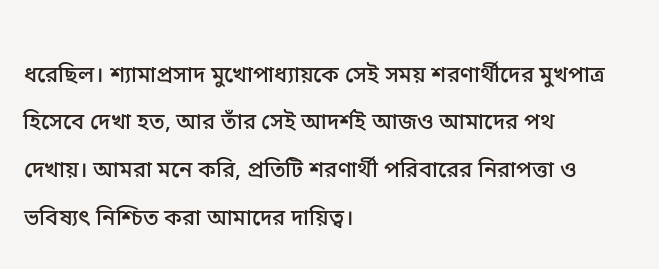ধরেছিল। শ্যামাপ্রসাদ মুখোপাধ্যায়কে সেই সময় শরণার্থীদের মুখপাত্র হিসেবে দেখা হত, আর তাঁর সেই আদর্শই আজও আমাদের পথ দেখায়। আমরা মনে করি, প্রতিটি শরণার্থী পরিবারের নিরাপত্তা ও ভবিষ্যৎ নিশ্চিত করা আমাদের দায়িত্ব।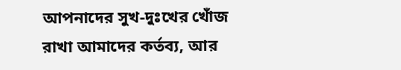আপনাদের সুখ-দুঃখের খোঁজ রাখা আমাদের কর্তব্য, আর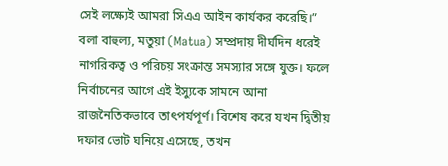সেই লক্ষ্যেই আমরা সিএএ আইন কার্যকর করেছি।”
বলা বাহুল্য, মতুয়া (Matua) সম্প্রদায় দীর্ঘদিন ধরেই নাগরিকত্ব ও পরিচয় সংক্রান্ত সমস্যার সঙ্গে যুক্ত। ফলে নির্বাচনের আগে এই ইস্যুকে সামনে আনা রাজনৈতিকভাবে তাৎপর্যপূর্ণ। বিশেষ করে যখন দ্বিতীয় দফার ভোট ঘনিয়ে এসেছে, তখন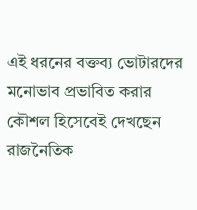এই ধরনের বক্তব্য ভোটারদের মনোভাব প্রভাবিত করার কৌশল হিসেবেই দেখছেন রাজনৈতিক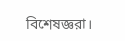বিশেষজ্ঞরা।